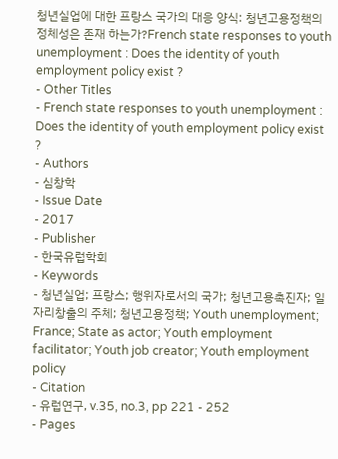청년실업에 대한 프랑스 국가의 대응 양식: 청년고용정책의 정체성은 존재 하는가?French state responses to youth unemployment : Does the identity of youth employment policy exist ?
- Other Titles
- French state responses to youth unemployment : Does the identity of youth employment policy exist ?
- Authors
- 심창학
- Issue Date
- 2017
- Publisher
- 한국유럽학회
- Keywords
- 청년실업; 프랑스; 행위자로서의 국가; 청년고용촉진자; 일자리창출의 주체; 청년고용정책; Youth unemployment; France; State as actor; Youth employment facilitator; Youth job creator; Youth employment policy
- Citation
- 유럽연구, v.35, no.3, pp 221 - 252
- Pages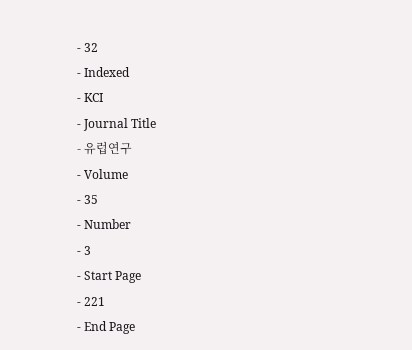- 32
- Indexed
- KCI
- Journal Title
- 유럽연구
- Volume
- 35
- Number
- 3
- Start Page
- 221
- End Page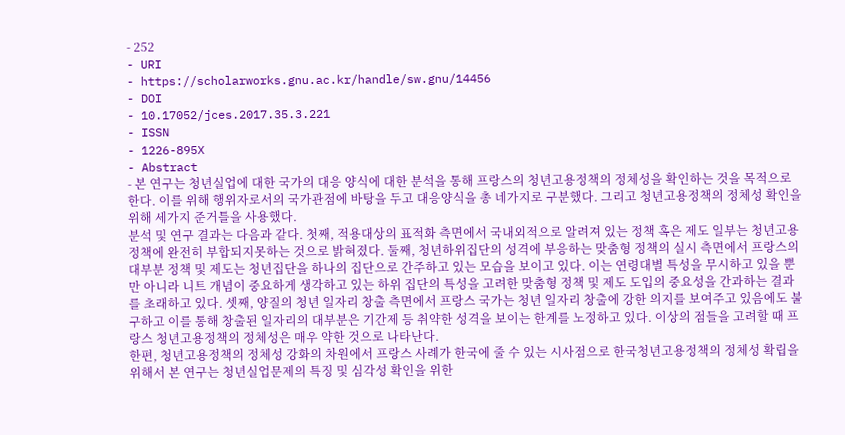- 252
- URI
- https://scholarworks.gnu.ac.kr/handle/sw.gnu/14456
- DOI
- 10.17052/jces.2017.35.3.221
- ISSN
- 1226-895X
- Abstract
- 본 연구는 청년실업에 대한 국가의 대응 양식에 대한 분석을 통해 프랑스의 청년고용정책의 정체성을 확인하는 것을 목적으로 한다. 이를 위해 행위자로서의 국가관점에 바탕을 두고 대응양식을 총 네가지로 구분했다. 그리고 청년고용정책의 정체성 확인을 위해 세가지 준거틀을 사용했다.
분석 및 연구 결과는 다음과 같다. 첫째, 적용대상의 표적화 측면에서 국내외적으로 알려져 있는 정책 혹은 제도 일부는 청년고용정책에 완전히 부합되지못하는 것으로 밝혀졌다. 둘째, 청년하위집단의 성격에 부응하는 맞춤형 정책의 실시 측면에서 프랑스의 대부분 정책 및 제도는 청년집단을 하나의 집단으로 간주하고 있는 모습을 보이고 있다. 이는 연령대별 특성을 무시하고 있을 뿐만 아니라 니트 개념이 중요하게 생각하고 있는 하위 집단의 특성을 고려한 맞춤형 정책 및 제도 도입의 중요성을 간과하는 결과를 초래하고 있다. 셋째, 양질의 청년 일자리 창출 측면에서 프랑스 국가는 청년 일자리 창출에 강한 의지를 보여주고 있음에도 불구하고 이를 통해 창출된 일자리의 대부분은 기간제 등 취약한 성격을 보이는 한계를 노정하고 있다. 이상의 점들을 고려할 때 프랑스 청년고용정책의 정체성은 매우 약한 것으로 나타난다.
한편, 청년고용정책의 정체성 강화의 차원에서 프랑스 사례가 한국에 줄 수 있는 시사점으로 한국청년고용정책의 정체성 확립을 위해서 본 연구는 청년실업문제의 특징 및 심각성 확인을 위한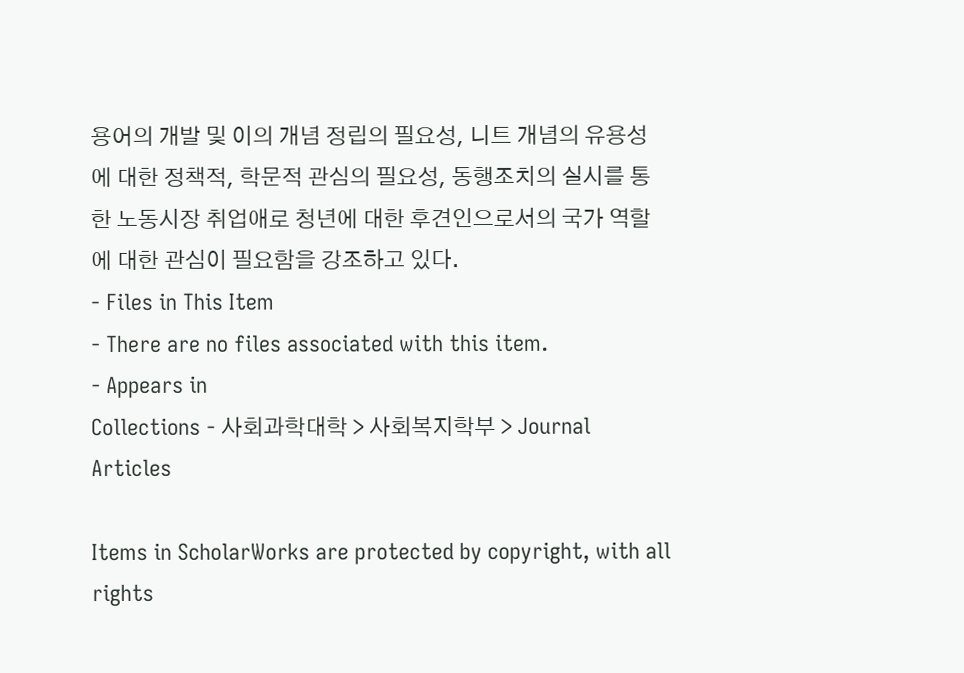용어의 개발 및 이의 개념 정립의 필요성, 니트 개념의 유용성에 대한 정책적, 학문적 관심의 필요성, 동행조치의 실시를 통한 노동시장 취업애로 청년에 대한 후견인으로서의 국가 역할에 대한 관심이 필요함을 강조하고 있다.
- Files in This Item
- There are no files associated with this item.
- Appears in
Collections - 사회과학대학 > 사회복지학부 > Journal Articles

Items in ScholarWorks are protected by copyright, with all rights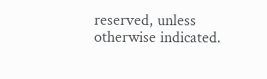reserved, unless otherwise indicated.